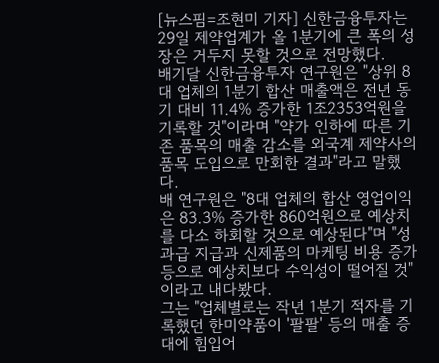[뉴스핌=조현미 기자] 신한금융투자는 29일 제약업계가 올 1분기에 큰 폭의 성장은 거두지 못할 것으로 전망했다.
배기달 신한금융투자 연구원은 "상위 8대 업체의 1분기 합산 매출액은 전년 동기 대비 11.4% 증가한 1조2353억원을 기록할 것"이라며 "약가 인하에 따른 기존 품목의 매출 감소를 외국계 제약사의 품목 도입으로 만회한 결과"라고 말했다.
배 연구원은 "8대 업체의 합산 영업이익은 83.3% 증가한 860억원으로 예상치를 다소 하회할 것으로 예상된다"며 "성과급 지급과 신제품의 마케팅 비용 증가 등으로 예상치보다 수익성이 떨어질 것"이라고 내다봤다.
그는 "업체별로는 작년 1분기 적자를 기록했던 한미약품이 '팔팔' 등의 매출 증대에 힘입어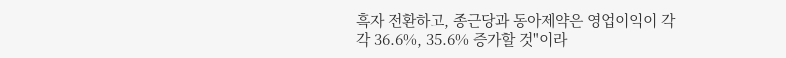흑자 전환하고, 종근당과 동아제약은 영업이익이 각각 36.6%, 35.6% 증가할 것"이라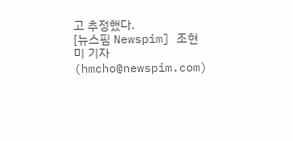고 추정했다.
[뉴스핌 Newspim] 조현미 기자 (hmcho@newspim.com)